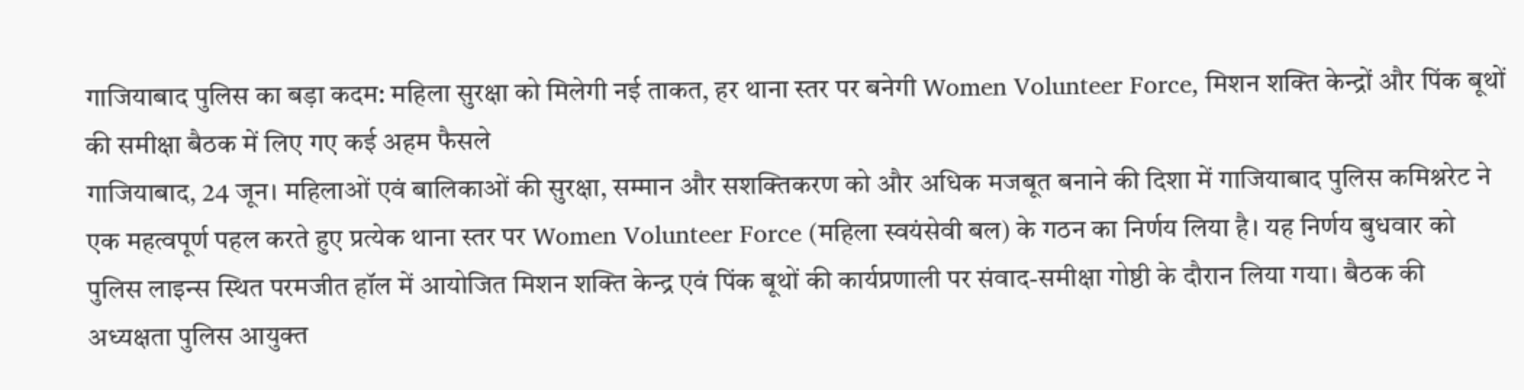गाजियाबाद पुलिस का बड़ा कदम: महिला सुरक्षा को मिलेगी नई ताकत, हर थाना स्तर पर बनेगी Women Volunteer Force, मिशन शक्ति केन्द्रों और पिंक बूथों की समीक्षा बैठक में लिए गए कई अहम फैसले
गाजियाबाद, 24 जून। महिलाओं एवं बालिकाओं की सुरक्षा, सम्मान और सशक्तिकरण को और अधिक मजबूत बनाने की दिशा में गाजियाबाद पुलिस कमिश्नरेट ने एक महत्वपूर्ण पहल करते हुए प्रत्येक थाना स्तर पर Women Volunteer Force (महिला स्वयंसेवी बल) के गठन का निर्णय लिया है। यह निर्णय बुधवार को पुलिस लाइन्स स्थित परमजीत हॉल में आयोजित मिशन शक्ति केन्द्र एवं पिंक बूथों की कार्यप्रणाली पर संवाद-समीक्षा गोष्ठी के दौरान लिया गया। बैठक की अध्यक्षता पुलिस आयुक्त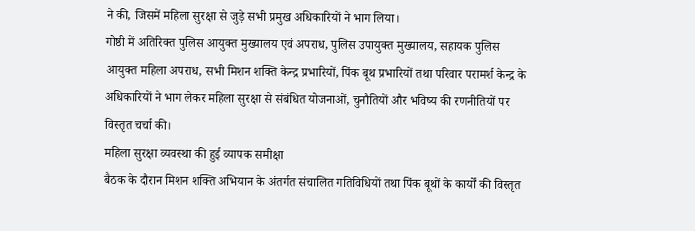ने की, जिसमें महिला सुरक्षा से जुड़े सभी प्रमुख अधिकारियों ने भाग लिया।
गोष्ठी में अतिरिक्त पुलिस आयुक्त मुख्यालय एवं अपराध, पुलिस उपायुक्त मुख्यालय, सहायक पुलिस आयुक्त महिला अपराध, सभी मिशन शक्ति केन्द्र प्रभारियों, पिंक बूथ प्रभारियों तथा परिवार परामर्श केन्द्र के अधिकारियों ने भाग लेकर महिला सुरक्षा से संबंधित योजनाओं, चुनौतियों और भविष्य की रणनीतियों पर विस्तृत चर्चा की।
महिला सुरक्षा व्यवस्था की हुई व्यापक समीक्षा
बैठक के दौरान मिशन शक्ति अभियान के अंतर्गत संचालित गतिविधियों तथा पिंक बूथों के कार्यों की विस्तृत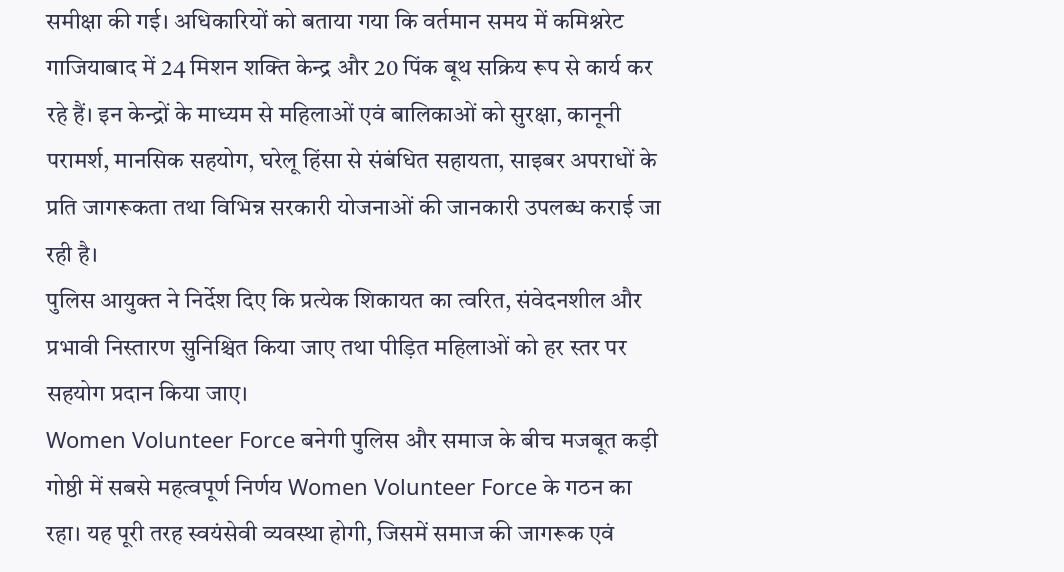समीक्षा की गई। अधिकारियों को बताया गया कि वर्तमान समय में कमिश्नरेट गाजियाबाद में 24 मिशन शक्ति केन्द्र और 20 पिंक बूथ सक्रिय रूप से कार्य कर रहे हैं। इन केन्द्रों के माध्यम से महिलाओं एवं बालिकाओं को सुरक्षा, कानूनी परामर्श, मानसिक सहयोग, घरेलू हिंसा से संबंधित सहायता, साइबर अपराधों के प्रति जागरूकता तथा विभिन्न सरकारी योजनाओं की जानकारी उपलब्ध कराई जा रही है।
पुलिस आयुक्त ने निर्देश दिए कि प्रत्येक शिकायत का त्वरित, संवेदनशील और प्रभावी निस्तारण सुनिश्चित किया जाए तथा पीड़ित महिलाओं को हर स्तर पर सहयोग प्रदान किया जाए।
Women Volunteer Force बनेगी पुलिस और समाज के बीच मजबूत कड़ी
गोष्ठी में सबसे महत्वपूर्ण निर्णय Women Volunteer Force के गठन का रहा। यह पूरी तरह स्वयंसेवी व्यवस्था होगी, जिसमें समाज की जागरूक एवं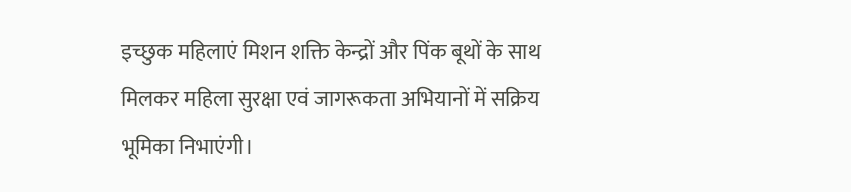इच्छुक महिलाएं मिशन शक्ति केन्द्रों और पिंक बूथों के साथ मिलकर महिला सुरक्षा एवं जागरूकता अभियानों में सक्रिय भूमिका निभाएंगी।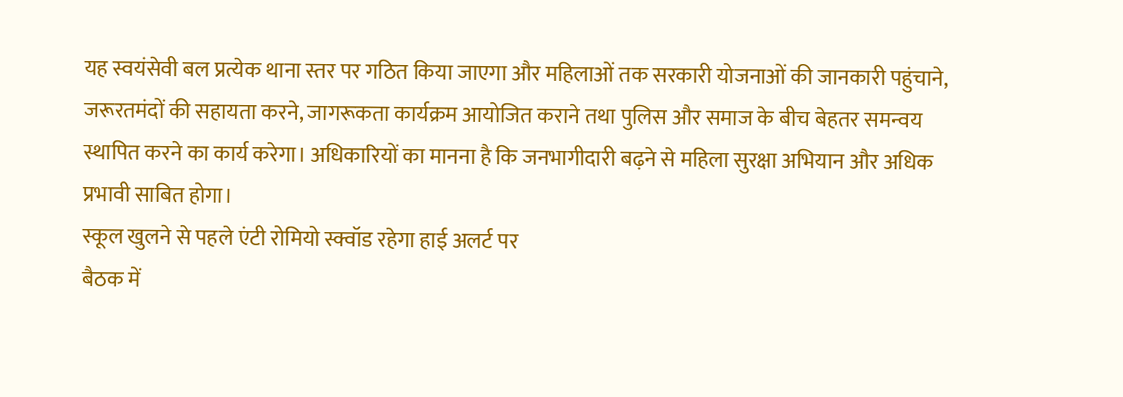यह स्वयंसेवी बल प्रत्येक थाना स्तर पर गठित किया जाएगा और महिलाओं तक सरकारी योजनाओं की जानकारी पहुंचाने, जरूरतमंदों की सहायता करने, जागरूकता कार्यक्रम आयोजित कराने तथा पुलिस और समाज के बीच बेहतर समन्वय स्थापित करने का कार्य करेगा। अधिकारियों का मानना है कि जनभागीदारी बढ़ने से महिला सुरक्षा अभियान और अधिक प्रभावी साबित होगा।
स्कूल खुलने से पहले एंटी रोमियो स्क्वॉड रहेगा हाई अलर्ट पर
बैठक में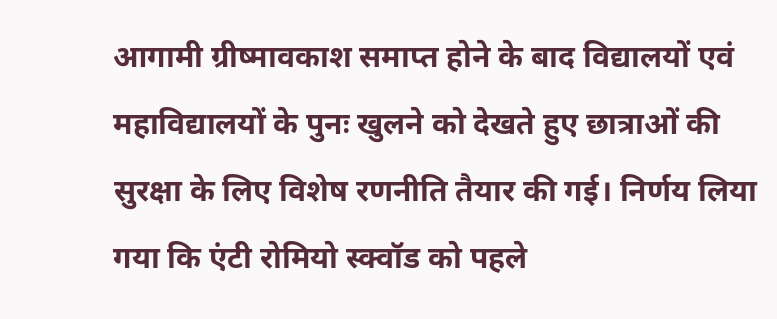आगामी ग्रीष्मावकाश समाप्त होने के बाद विद्यालयों एवं महाविद्यालयों के पुनः खुलने को देखते हुए छात्राओं की सुरक्षा के लिए विशेष रणनीति तैयार की गई। निर्णय लिया गया कि एंटी रोमियो स्क्वॉड को पहले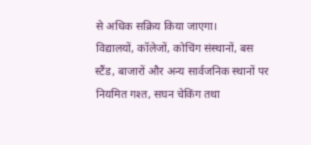से अधिक सक्रिय किया जाएगा।
विद्यालयों, कॉलेजों, कोचिंग संस्थानों, बस स्टैंड, बाजारों और अन्य सार्वजनिक स्थानों पर नियमित गश्त, सघन चेकिंग तथा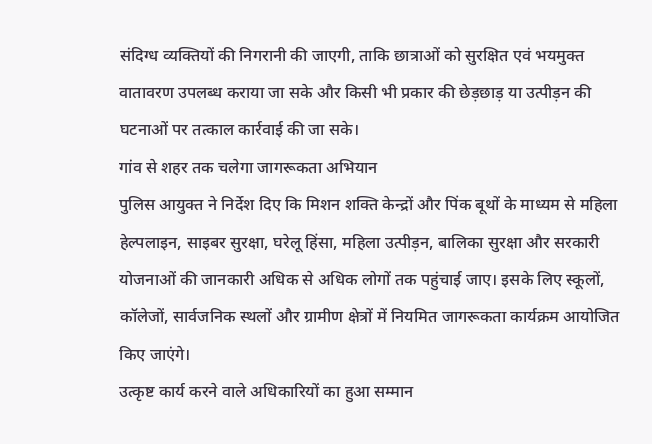संदिग्ध व्यक्तियों की निगरानी की जाएगी, ताकि छात्राओं को सुरक्षित एवं भयमुक्त वातावरण उपलब्ध कराया जा सके और किसी भी प्रकार की छेड़छाड़ या उत्पीड़न की घटनाओं पर तत्काल कार्रवाई की जा सके।
गांव से शहर तक चलेगा जागरूकता अभियान
पुलिस आयुक्त ने निर्देश दिए कि मिशन शक्ति केन्द्रों और पिंक बूथों के माध्यम से महिला हेल्पलाइन, साइबर सुरक्षा, घरेलू हिंसा, महिला उत्पीड़न, बालिका सुरक्षा और सरकारी योजनाओं की जानकारी अधिक से अधिक लोगों तक पहुंचाई जाए। इसके लिए स्कूलों, कॉलेजों, सार्वजनिक स्थलों और ग्रामीण क्षेत्रों में नियमित जागरूकता कार्यक्रम आयोजित किए जाएंगे।
उत्कृष्ट कार्य करने वाले अधिकारियों का हुआ सम्मान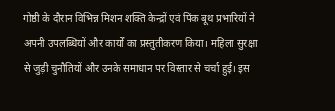गोष्ठी के दौरान विभिन्न मिशन शक्ति केन्द्रों एवं पिंक बूथ प्रभारियों ने अपनी उपलब्धियों और कार्यों का प्रस्तुतीकरण किया। महिला सुरक्षा से जुड़ी चुनौतियों और उनके समाधान पर विस्तार से चर्चा हुई। इस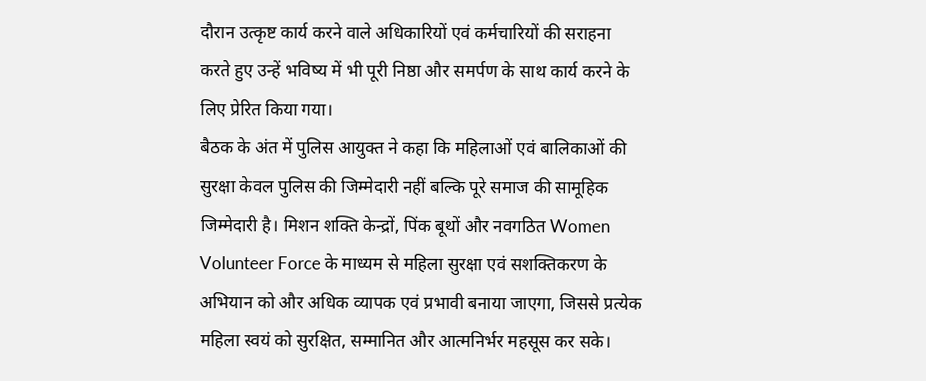दौरान उत्कृष्ट कार्य करने वाले अधिकारियों एवं कर्मचारियों की सराहना करते हुए उन्हें भविष्य में भी पूरी निष्ठा और समर्पण के साथ कार्य करने के लिए प्रेरित किया गया।
बैठक के अंत में पुलिस आयुक्त ने कहा कि महिलाओं एवं बालिकाओं की सुरक्षा केवल पुलिस की जिम्मेदारी नहीं बल्कि पूरे समाज की सामूहिक जिम्मेदारी है। मिशन शक्ति केन्द्रों, पिंक बूथों और नवगठित Women Volunteer Force के माध्यम से महिला सुरक्षा एवं सशक्तिकरण के अभियान को और अधिक व्यापक एवं प्रभावी बनाया जाएगा, जिससे प्रत्येक महिला स्वयं को सुरक्षित, सम्मानित और आत्मनिर्भर महसूस कर सके।